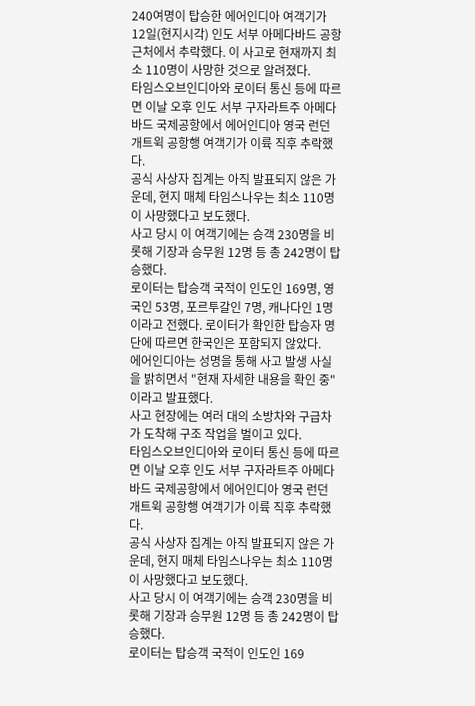240여명이 탑승한 에어인디아 여객기가 12일(현지시각) 인도 서부 아메다바드 공항 근처에서 추락했다. 이 사고로 현재까지 최소 110명이 사망한 것으로 알려졌다.
타임스오브인디아와 로이터 통신 등에 따르면 이날 오후 인도 서부 구자라트주 아메다바드 국제공항에서 에어인디아 영국 런던 개트윅 공항행 여객기가 이륙 직후 추락했다.
공식 사상자 집계는 아직 발표되지 않은 가운데, 현지 매체 타임스나우는 최소 110명이 사망했다고 보도했다.
사고 당시 이 여객기에는 승객 230명을 비롯해 기장과 승무원 12명 등 총 242명이 탑승했다.
로이터는 탑승객 국적이 인도인 169명, 영국인 53명, 포르투갈인 7명, 캐나다인 1명이라고 전했다. 로이터가 확인한 탑승자 명단에 따르면 한국인은 포함되지 않았다.
에어인디아는 성명을 통해 사고 발생 사실을 밝히면서 "현재 자세한 내용을 확인 중"이라고 발표했다.
사고 현장에는 여러 대의 소방차와 구급차가 도착해 구조 작업을 벌이고 있다.
타임스오브인디아와 로이터 통신 등에 따르면 이날 오후 인도 서부 구자라트주 아메다바드 국제공항에서 에어인디아 영국 런던 개트윅 공항행 여객기가 이륙 직후 추락했다.
공식 사상자 집계는 아직 발표되지 않은 가운데, 현지 매체 타임스나우는 최소 110명이 사망했다고 보도했다.
사고 당시 이 여객기에는 승객 230명을 비롯해 기장과 승무원 12명 등 총 242명이 탑승했다.
로이터는 탑승객 국적이 인도인 169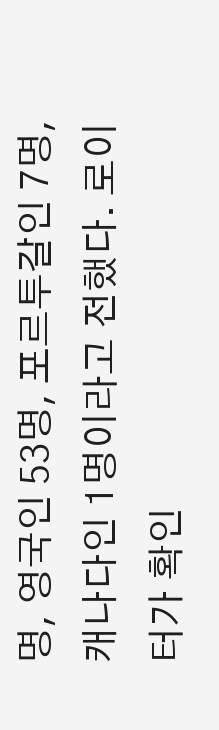명, 영국인 53명, 포르투갈인 7명, 캐나다인 1명이라고 전했다. 로이터가 확인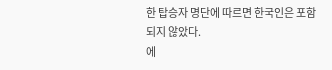한 탑승자 명단에 따르면 한국인은 포함되지 않았다.
에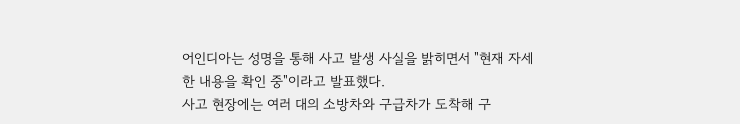어인디아는 성명을 통해 사고 발생 사실을 밝히면서 "현재 자세한 내용을 확인 중"이라고 발표했다.
사고 현장에는 여러 대의 소방차와 구급차가 도착해 구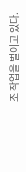조 작업을 벌이고 있다.